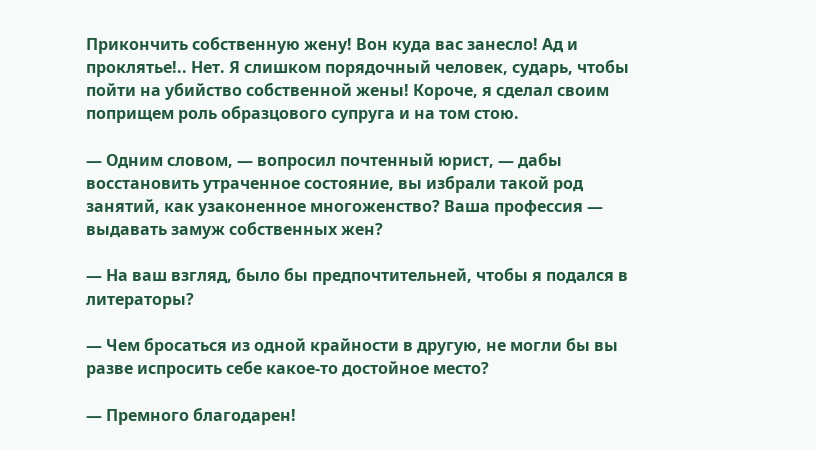Прикончить собственную жену! Вон куда вас занесло! Ад и проклятье!.. Нет. Я слишком порядочный человек, сударь, чтобы пойти на убийство собственной жены! Короче, я сделал своим поприщем роль образцового супруга и на том стою.

— Одним словом, — вопросил почтенный юрист, — дабы восстановить утраченное состояние, вы избрали такой род занятий, как узаконенное многоженство? Ваша профессия — выдавать замуж собственных жен?

— На ваш взгляд, было бы предпочтительней, чтобы я подался в литераторы?

— Чем бросаться из одной крайности в другую, не могли бы вы разве испросить себе какое-то достойное место?

— Премного благодарен!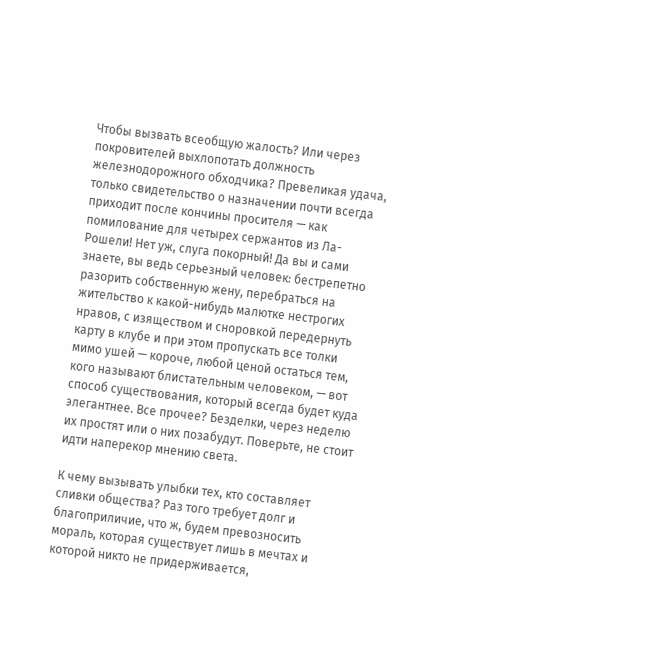Чтобы вызвать всеобщую жалость? Или через покровителей выхлопотать должность железнодорожного обходчика? Превеликая удача, только свидетельство о назначении почти всегда приходит после кончины просителя — как помилование для четырех сержантов из Лa-Рошели! Нет уж, слуга покорный! Да вы и сами знаете, вы ведь серьезный человек: бестрепетно разорить собственную жену, перебраться на жительство к какой-нибудь малютке нестрогих нравов, с изяществом и сноровкой передернуть карту в клубе и при этом пропускать все толки мимо ушей — короче, любой ценой остаться тем, кого называют блистательным человеком, — вот способ существования, который всегда будет куда элегантнее. Все прочее? Безделки, через неделю их простят или о них позабудут. Поверьте, не стоит идти наперекор мнению света.

К чему вызывать улыбки тех, кто составляет сливки общества? Раз того требует долг и благоприличие, что ж, будем превозносить мораль, которая существует лишь в мечтах и которой никто не придерживается,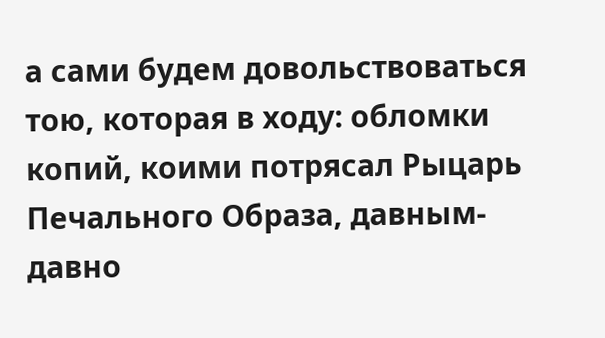а сами будем довольствоваться тою, которая в ходу: обломки копий, коими потрясал Рыцарь Печального Образа, давным-давно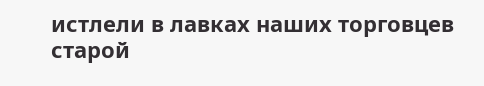истлели в лавках наших торговцев старой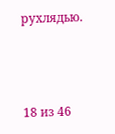рухлядью.



18 из 46